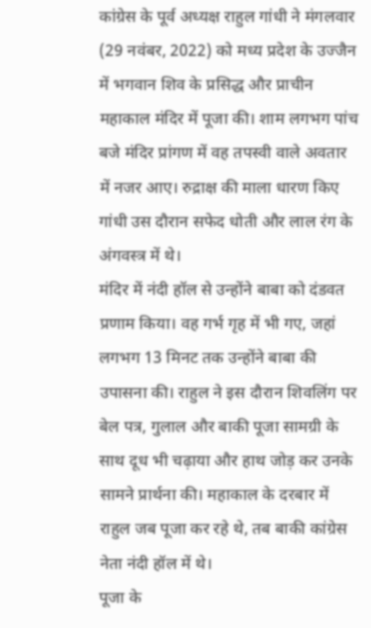कांग्रेस के पूर्व अध्यक्ष राहुल गांधी ने मंगलवार (29 नवंबर, 2022) को मध्य प्रदेश के उज्जैन में भगवान शिव के प्रसिद्ध और प्राचीन महाकाल मंदिर में पूजा की। शाम लगभग पांच बजे मंदिर प्रांगण में वह तपस्वी वाले अवतार में नजर आए। रुद्राक्ष की माला धारण किए गांधी उस दौरान सफेद धोती और लाल रंग के अंगवस्त्र में थे।
मंदिर में नंदी हॉल से उन्होंने बाबा को दंडवत प्रणाम किया। वह गर्भ गृह में भी गए, जहां लगभग 13 मिनट तक उन्होंने बाबा की उपासना की। राहुल ने इस दौरान शिवलिंग पर बेल पत्र, गुलाल और बाकी पूजा सामग्री के साथ दूध भी चढ़ाया और हाथ जोड़ कर उनके सामने प्रार्थना की। महाकाल के दरबार में राहुल जब पूजा कर रहे थे, तब बाकी कांग्रेस नेता नंदी हॉल में थे।
पूजा के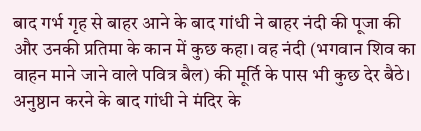बाद गर्भ गृह से बाहर आने के बाद गांधी ने बाहर नंदी की पूजा की और उनकी प्रतिमा के कान में कुछ कहा। वह नंदी (भगवान शिव का वाहन माने जाने वाले पवित्र बैल) की मूर्ति के पास भी कुछ देर बैठे। अनुष्ठान करने के बाद गांधी ने मंदिर के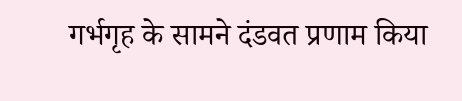गर्भगृह के सामने दंडवत प्रणाम किया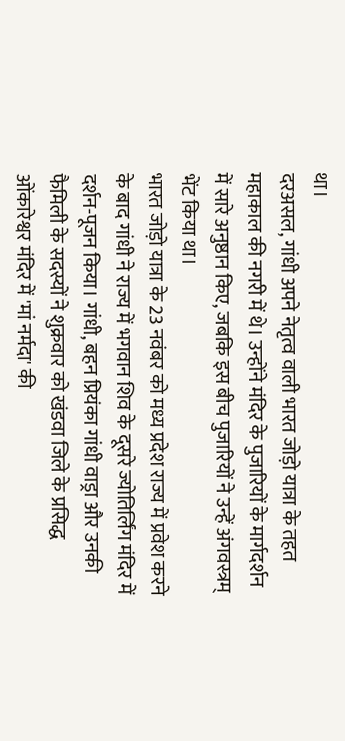था।
दरअसल, गांधी अपने नेतृत्व वाली भारत जोड़ो यात्रा के तहत महाकाल की नगरी में थे। उन्होंने मंदिर के पुजारियों के मार्गदर्शन में सारे अनुष्ठान किए, जबकि इस बीच पुजारियों ने उन्हें अंगवस्त्रम् भेंट किया था।
भारत जोड़ो यात्रा के 23 नवंबर को मध्य प्रदेश राज्य में प्रवेश करने के बाद गांधी ने राज्य में भगवान शिव के दूसरे ज्योतिर्लिंग मंदिर में दर्शन-पूजन किया। गांधी, बहन प्रियंका गांधी वाड्रा और उनकी फैमिली के सदस्यों ने शुक्रवार को खंडवा जिले के प्रसिद्ध ओंकारेश्वर मंदिर में 'मां नर्मदा' की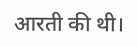आरती की थी।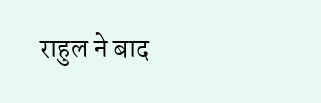राहुल ने बाद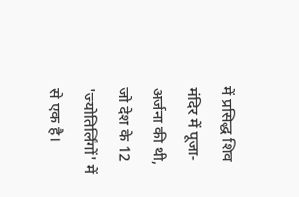में प्रसिद्ध शिव मंदिर में पूजा-अर्जना की थी, जो देश के 12 'ज्योतिर्लिंगों' में से एक है।